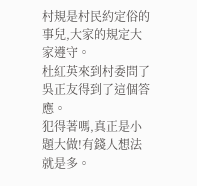村規是村民約定俗的事兒,大家的規定大家遵守。
杜紅英來到村委問了吳正友得到了這個答應。
犯得著嗎,真正是小題大做!有錢人想法就是多。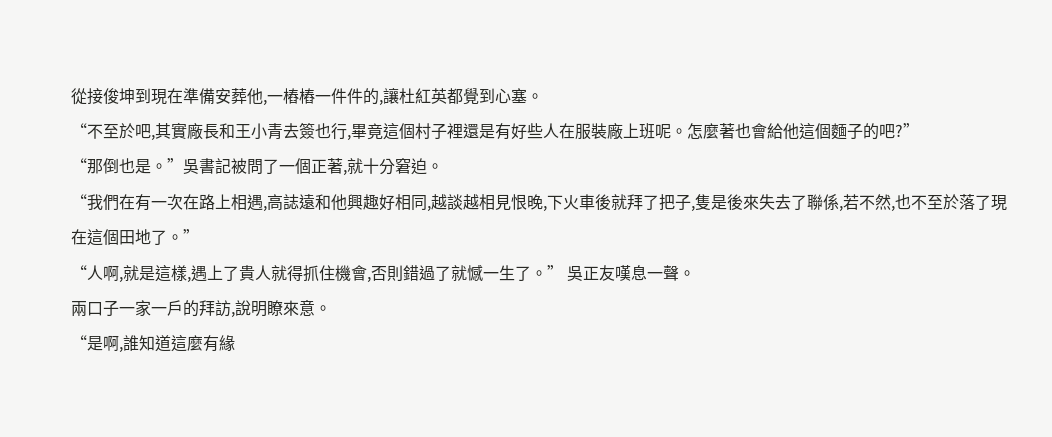從接俊坤到現在準備安葬他,一樁樁一件件的,讓杜紅英都覺到心塞。
“不至於吧,其實廠長和王小青去簽也行,畢竟這個村子裡還是有好些人在服裝廠上班呢。怎麼著也會給他這個麵子的吧?”
“那倒也是。”吳書記被問了一個正著,就十分窘迫。
“我們在有一次在路上相遇,高誌遠和他興趣好相同,越談越相見恨晚,下火車後就拜了把子,隻是後來失去了聯係,若不然,也不至於落了現在這個田地了。”
“人啊,就是這樣,遇上了貴人就得抓住機會,否則錯過了就憾一生了。” 吳正友嘆息一聲。
兩口子一家一戶的拜訪,說明瞭來意。
“是啊,誰知道這麼有緣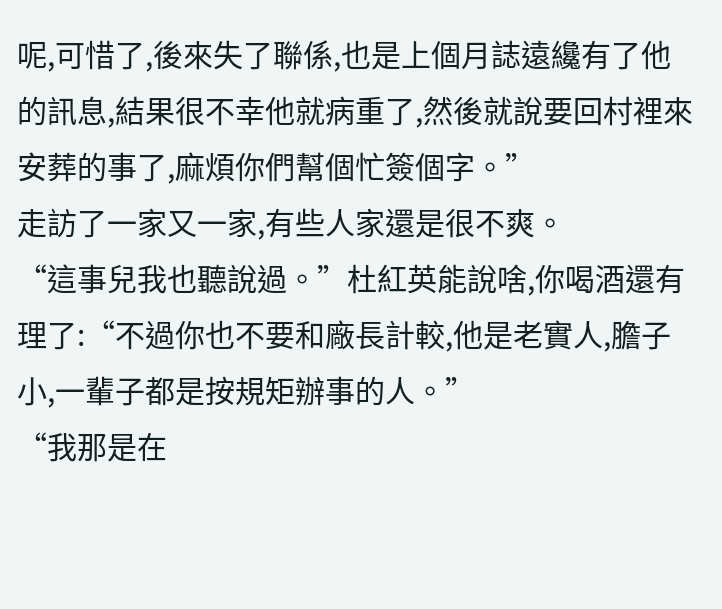呢,可惜了,後來失了聯係,也是上個月誌遠纔有了他的訊息,結果很不幸他就病重了,然後就說要回村裡來安葬的事了,麻煩你們幫個忙簽個字。”
走訪了一家又一家,有些人家還是很不爽。
“這事兒我也聽說過。”杜紅英能說啥,你喝酒還有理了:“不過你也不要和廠長計較,他是老實人,膽子小,一輩子都是按規矩辦事的人。”
“我那是在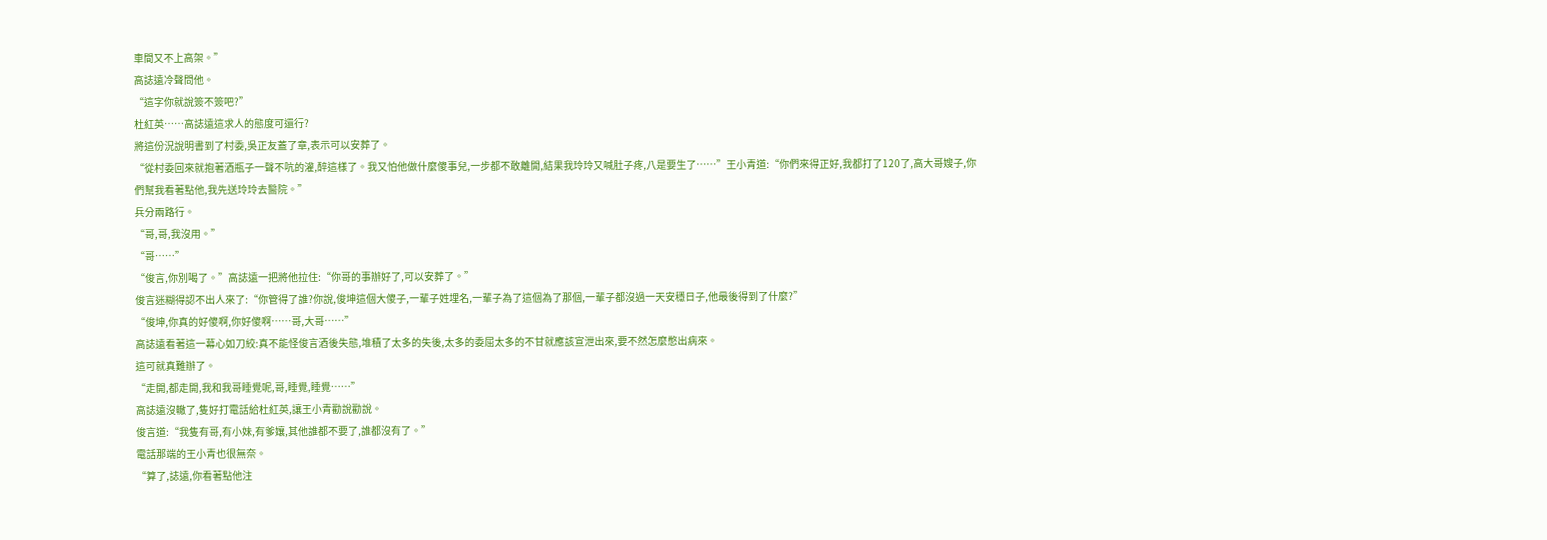車間又不上高架。”
高誌遠冷聲問他。
“這字你就說簽不簽吧?”
杜紅英……高誌遠這求人的態度可還行?
將這份況說明書到了村委,吳正友蓋了章,表示可以安葬了。
“從村委回來就抱著酒瓶子一聲不吭的灌,醉這樣了。我又怕他做什麼傻事兒,一步都不敢離開,結果我玲玲又喊肚子疼,八是要生了……”王小青道:“你們來得正好,我都打了120了,高大哥嫂子,你們幫我看著點他,我先送玲玲去醫院。”
兵分兩路行。
“哥,哥,我沒用。”
“哥……”
“俊言,你別喝了。”高誌遠一把將他拉住:“你哥的事辦好了,可以安葬了。”
俊言迷糊得認不出人來了:“你管得了誰?你說,俊坤這個大傻子,一輩子姓埋名,一輩子為了這個為了那個,一輩子都沒過一天安穩日子,他最後得到了什麼?”
“俊坤,你真的好傻啊,你好傻啊……哥,大哥……”
高誌遠看著這一幕心如刀絞:真不能怪俊言酒後失態,堆積了太多的失後,太多的委屈太多的不甘就應該宣泄出來,要不然怎麼憋出病來。
這可就真難辦了。
“走開,都走開,我和我哥睡覺呢,哥,睡覺,睡覺……”
高誌遠沒轍了,隻好打電話給杜紅英,讓王小青勸說勸說。
俊言道:“我隻有哥,有小妹,有爹孃,其他誰都不要了,誰都沒有了。”
電話那端的王小青也很無奈。
“算了,誌遠,你看著點他注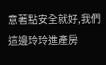意著點安全就好,我們這邊玲玲進產房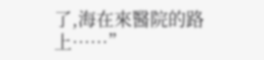了,海在來醫院的路上……”